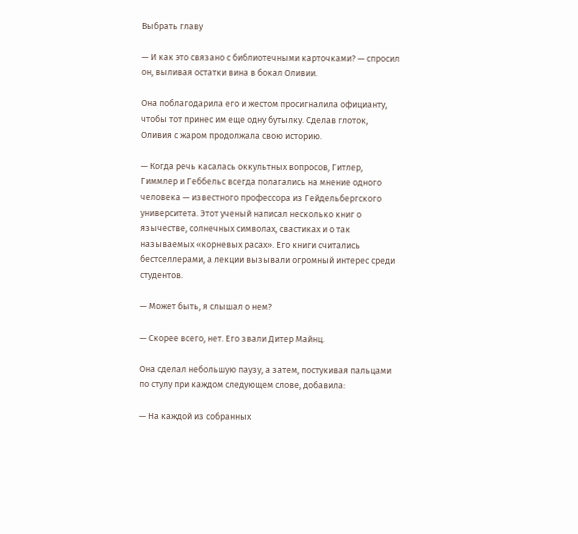Выбрать главу

— И как это связано с библиотечными карточками? — спросил он, выливая остатки вина в бокал Оливии.

Она поблагодарила его и жестом просигналила официанту, чтобы тот принес им еще одну бутылку. Сделав глоток, Оливия с жаром продолжала свою историю.

— Когда речь касалась оккультных вопросов, Гитлер, Гиммлер и Геббельс всегда полагались на мнение одного человека — известного профессора из Гейдельбергского университета. Этот ученый написал несколько книг о язычестве, солнечных символах, свастиках и о так называемых «корневых расах». Его книги считались бестселлерами, а лекции вызывали огромный интерес среди студентов.

— Может быть, я слышал о нем?

— Скорее всего, нет. Его звали Дитер Майнц.

Она сделал небольшую паузу, а затем, постукивая пальцами по стулу при каждом следующем слове, добавила:

— На каждой из собранных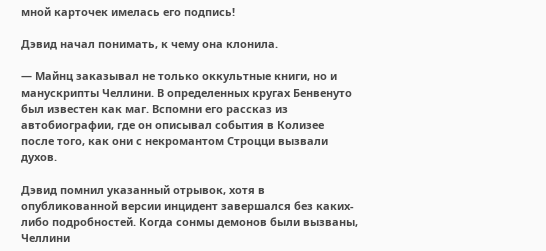мной карточек имелась его подпись!

Дэвид начал понимать, к чему она клонила.

— Майнц заказывал не только оккультные книги, но и манускрипты Челлини. В определенных кругах Бенвенуто был известен как маг. Вспомни его рассказ из автобиографии, где он описывал события в Колизее после того, как они с некромантом Строцци вызвали духов.

Дэвид помнил указанный отрывок, хотя в опубликованной версии инцидент завершался без каких-либо подробностей. Когда сонмы демонов были вызваны, Челлини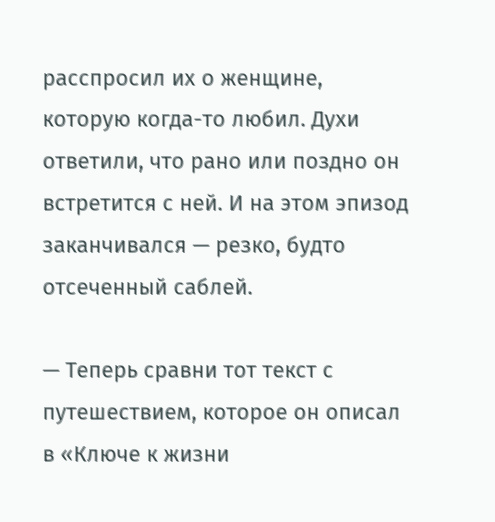расспросил их о женщине, которую когда-то любил. Духи ответили, что рано или поздно он встретится с ней. И на этом эпизод заканчивался — резко, будто отсеченный саблей.

— Теперь сравни тот текст с путешествием, которое он описал в «Ключе к жизни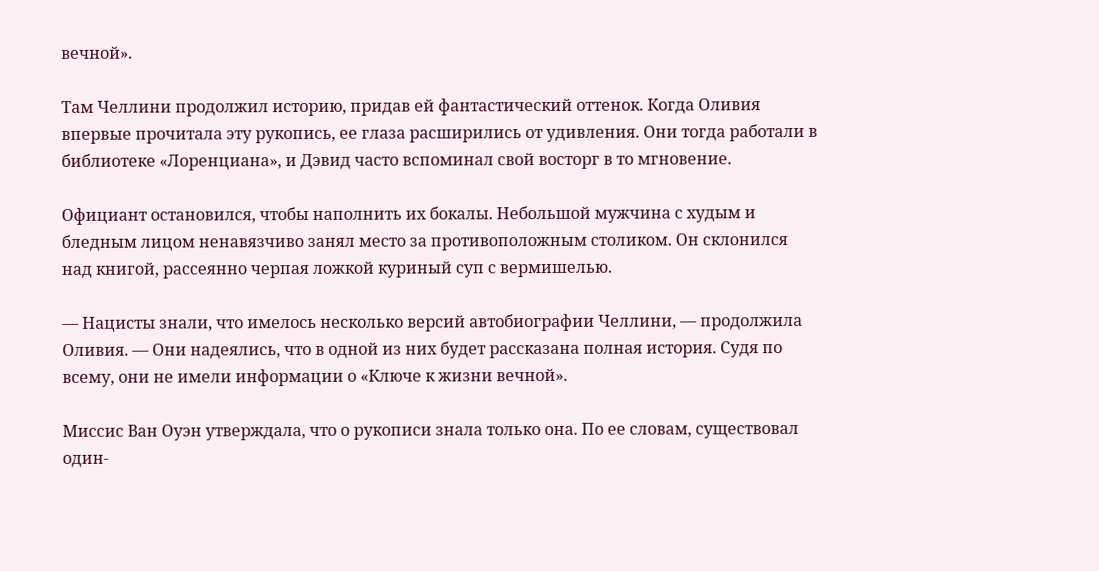вечной».

Там Челлини продолжил историю, придав ей фантастический оттенок. Когда Оливия впервые прочитала эту рукопись, ее глаза расширились от удивления. Они тогда работали в библиотеке «Лоренциана», и Дэвид часто вспоминал свой восторг в то мгновение.

Официант остановился, чтобы наполнить их бокалы. Небольшой мужчина с худым и бледным лицом ненавязчиво занял место за противоположным столиком. Он склонился над книгой, рассеянно черпая ложкой куриный суп с вермишелью.

— Нацисты знали, что имелось несколько версий автобиографии Челлини, — продолжила Оливия. — Они надеялись, что в одной из них будет рассказана полная история. Судя по всему, они не имели информации о «Ключе к жизни вечной».

Миссис Ван Оуэн утверждала, что о рукописи знала только она. По ее словам, существовал один-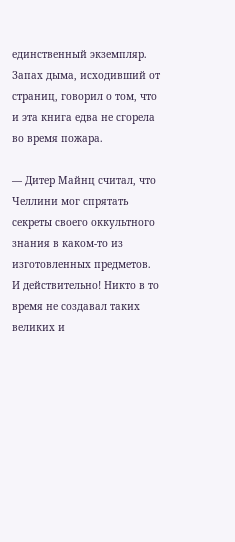единственный экземпляр. Запах дыма, исходивший от страниц, говорил о том, что и эта книга едва не сгорела во время пожара.

— Дитер Майнц считал, что Челлини мог спрятать секреты своего оккультного знания в каком-то из изготовленных предметов. И действительно! Никто в то время не создавал таких великих и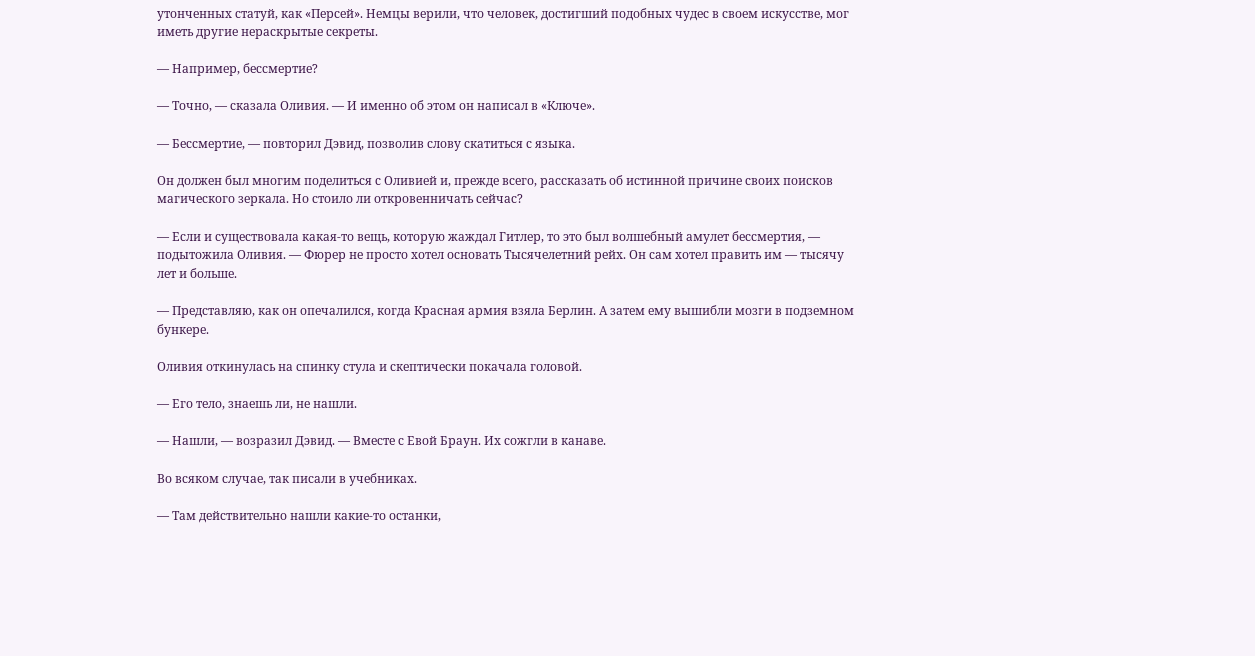утонченных статуй, как «Персей». Немцы верили, что человек, достигший подобных чудес в своем искусстве, мог иметь другие нераскрытые секреты.

— Например, бессмертие?

— Точно, — сказала Оливия. — И именно об этом он написал в «Ключе».

— Бессмертие, — повторил Дэвид, позволив слову скатиться с языка.

Он должен был многим поделиться с Оливией и, прежде всего, рассказать об истинной причине своих поисков магического зеркала. Но стоило ли откровенничать сейчас?

— Если и существовала какая-то вещь, которую жаждал Гитлер, то это был волшебный амулет бессмертия, — подытожила Оливия. — Фюрер не просто хотел основать Тысячелетний рейх. Он сам хотел править им — тысячу лет и больше.

— Представляю, как он опечалился, когда Красная армия взяла Берлин. А затем ему вышибли мозги в подземном бункере.

Оливия откинулась на спинку стула и скептически покачала головой.

— Его тело, знаешь ли, не нашли.

— Нашли, — возразил Дэвид. — Вместе с Евой Браун. Их сожгли в канаве.

Во всяком случае, так писали в учебниках.

— Там действительно нашли какие-то останки,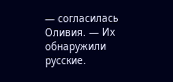— согласилась Оливия. — Их обнаружили русские.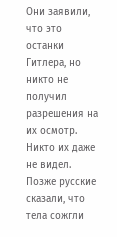Они заявили, что это останки Гитлера, но никто не получил разрешения на их осмотр. Никто их даже не видел. Позже русские сказали, что тела сожгли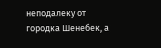неподалеку от городка Шенебек, а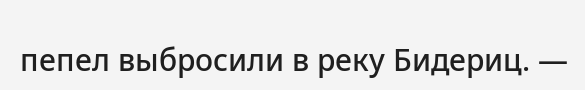пепел выбросили в реку Бидериц. —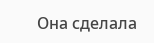Она сделала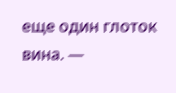еще один глоток вина. —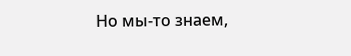Но мы-то знаем,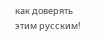как доверять этим русским!